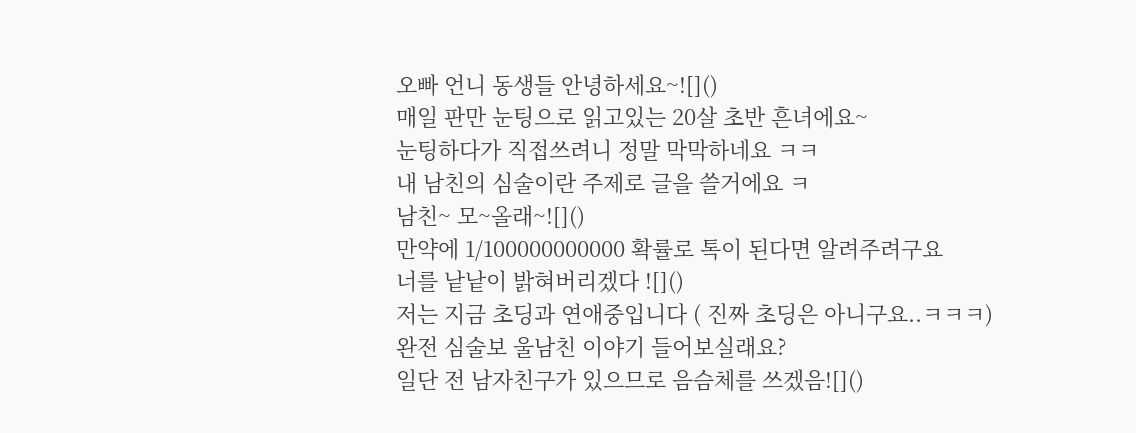오빠 언니 동생들 안녕하세요~![]()
매일 판만 눈팅으로 읽고있는 20살 초반 흔녀에요~
눈팅하다가 직접쓰려니 정말 막막하네요 ㅋㅋ
내 남친의 심술이란 주제로 글을 쓸거에요 ㅋ
남친~ 모~올래~![]()
만약에 1/100000000000 확률로 톡이 된다면 알려주려구요
너를 낱낱이 밝혀버리겠다 ![]()
저는 지금 초딩과 연애중입니다 ( 진짜 초딩은 아니구요..ㅋㅋㅋ)
완전 심술보 울남친 이야기 들어보실래요?
일단 전 남자친구가 있으므로 음슴체를 쓰겠음![]()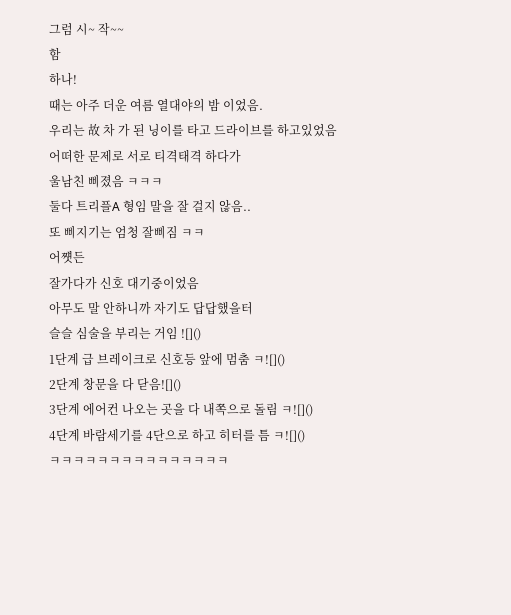그럼 시~ 작~~
함
하나!
때는 아주 더운 여름 열대야의 밤 이었음.
우리는 故 차 가 된 닝이를 타고 드라이브를 하고있었음
어떠한 문제로 서로 티격태격 하다가
울남친 삐졌음 ㅋㅋㅋ
둘다 트리플A 형임 말을 잘 걸지 않음..
또 삐지기는 엄청 잘삐짐 ㅋㅋ
어쩃든
잘가다가 신호 대기중이었음
아무도 말 안하니까 자기도 답답했을터
슬슬 심술을 부리는 거임 ![]()
1단계 급 브레이크로 신호등 앞에 멈춤 ㅋ![]()
2단계 창문을 다 닫음![]()
3단계 에어컨 나오는 곳을 다 내쪽으로 돌림 ㅋ![]()
4단계 바람세기를 4단으로 하고 히터를 틈 ㅋ![]()
ㅋㅋㅋㅋㅋㅋㅋㅋㅋㅋㅋㅋㅋㅋㅋ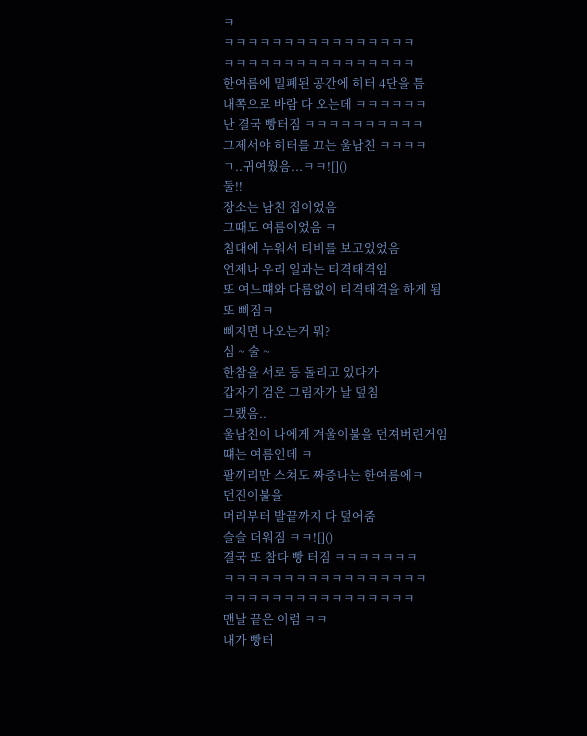ㅋ
ㅋㅋㅋㅋㅋㅋㅋㅋㅋㅋㅋㅋㅋㅋㅋㅋ
ㅋㅋㅋㅋㅋㅋㅋㅋㅋㅋㅋㅋㅋㅋㅋㅋ
한여름에 밀폐된 공간에 히터 4단을 틈
내쪽으로 바람 다 오는데 ㅋㅋㅋㅋㅋㅋ
난 결국 빵터짐 ㅋㅋㅋㅋㅋㅋㅋㅋㅋㅋ
그제서야 히터를 끄는 울남친 ㅋㅋㅋㅋ
ㄱ..귀여웠음...ㅋㅋ![]()
둘!!
장소는 남친 집이었음
그때도 여름이었음 ㅋ
침대에 누워서 티비를 보고있었음
언제나 우리 일과는 티격태격임
또 여느떄와 다름없이 티격태격을 하게 됨
또 삐짐ㅋ
삐지면 나오는거 뭐?
심 ~ 술 ~
한참을 서로 등 돌리고 있다가
갑자기 검은 그림자가 날 덮침
그랬음..
울남친이 나에게 겨울이불을 던져버린거임
떄는 여름인데 ㅋ
팔끼리만 스쳐도 짜증나는 한여름에ㅋ
던진이불을
머리부터 발끝까지 다 덮어줌
슬슬 더워짐 ㅋㅋ![]()
결국 또 참다 빵 터짐 ㅋㅋㅋㅋㅋㅋㅋ
ㅋㅋㅋㅋㅋㅋㅋㅋㅋㅋㅋㅋㅋㅋㅋㅋㅋ
ㅋㅋㅋㅋㅋㅋㅋㅋㅋㅋㅋㅋㅋㅋㅋㅋ
맨날 끝은 이럼 ㅋㅋ
내가 빵터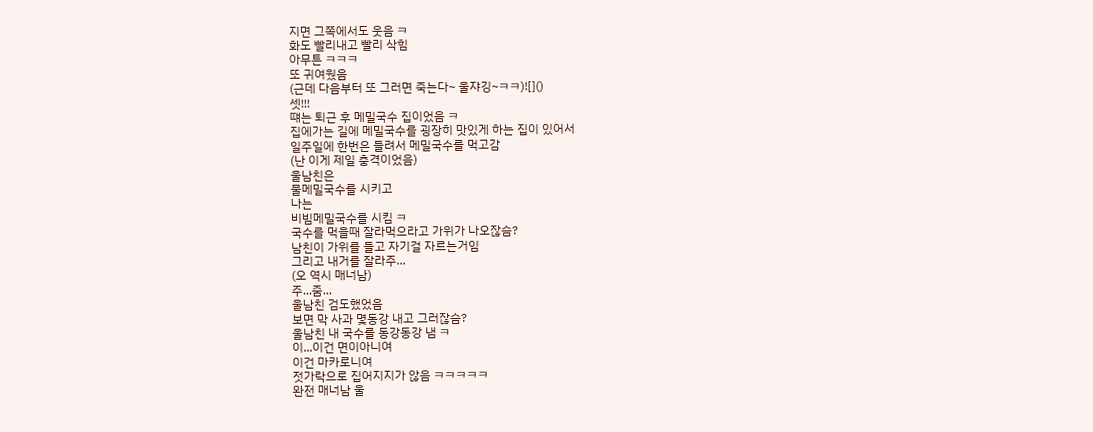지면 그쪽에서도 웃음 ㅋ
화도 빨리내고 빨리 삭힘
아무튼 ㅋㅋㅋ
또 귀여웠음
(근데 다음부터 또 그러면 죽는다~ 울쟈깅~ㅋㅋ)![]()
셋!!!
떄는 퇴근 후 메밀국수 집이었음 ㅋ
집에가는 길에 메밀국수를 굉장히 맛있게 하는 집이 있어서
일주일에 한번은 들려서 메밀국수를 먹고감
(난 이게 제일 충격이었음)
울남친은
물메밀국수를 시키고
나는
비빔메밀국수를 시킴 ㅋ
국수를 먹을때 잘라먹으라고 가위가 나오잖슴?
남친이 가위를 들고 자기걸 자르는거임
그리고 내거를 잘라주...
(오 역시 매너남)
주...줌...
울남친 검도했었음
보면 막 사과 몇동강 내고 그러잖슴?
울남친 내 국수를 동강동강 냄 ㅋ
이...이건 면이아니여
이건 마카로니여
젓가락으로 집어지지가 않음 ㅋㅋㅋㅋㅋ
완전 매너남 울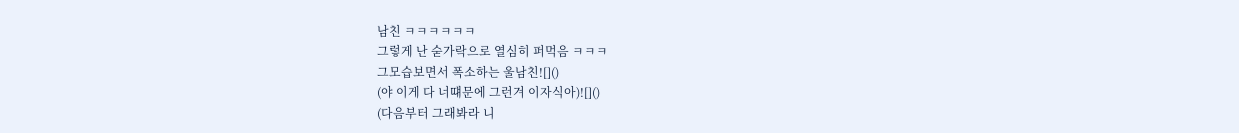남친 ㅋㅋㅋㅋㅋㅋ
그렇게 난 숟가락으로 열심히 퍼먹음 ㅋㅋㅋ
그모습보면서 폭소하는 울남친![]()
(야 이게 다 너떄문에 그런겨 이자식아)![]()
(다음부터 그래봐라 니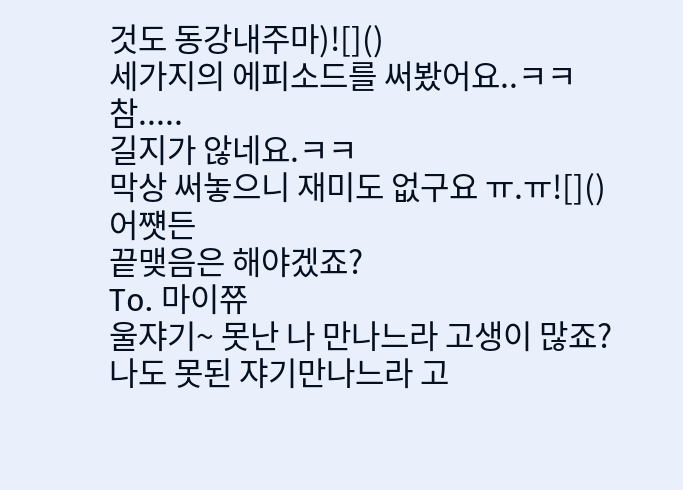것도 동강내주마)![]()
세가지의 에피소드를 써봤어요..ㅋㅋ
참.....
길지가 않네요.ㅋㅋ
막상 써놓으니 재미도 없구요 ㅠ.ㅠ![]()
어쩃든
끝맺음은 해야겠죠?
To. 마이쮸
울쟈기~ 못난 나 만나느라 고생이 많죠?
나도 못된 쟈기만나느라 고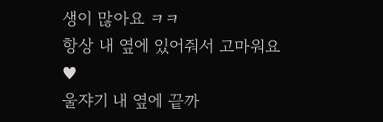생이 많아요 ㅋㅋ
항상 내 옆에 있어줘서 고마워요♥
울쟈기 내 옆에 끝까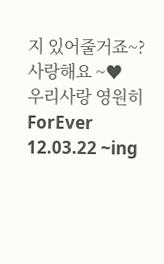지 있어줄거죠~?
사랑해요 ~♥
우리사랑 영원히 ForEver
12.03.22 ~ing